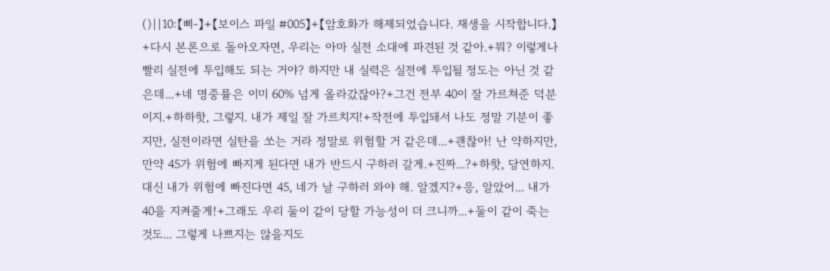()||10:【삐-】+【보이스 파일 #005】+【암호화가 해제되었습니다. 재생을 시작합니다.】+다시 본론으로 돌아오자면, 우리는 아마 실전 소대에 파견된 것 같아.+뭐? 이렇게나 빨리 실전에 투입해도 되는 거야? 하지만 내 실력은 실전에 투입될 정도는 아닌 것 같은데...+네 명중률은 이미 60% 넘게 올라갔잖아?+그건 전부 40이 잘 가르쳐준 덕분이지.+하하핫, 그렇지. 내가 제일 잘 가르치지!+작전에 투입돼서 나도 정말 기분이 좋지만, 실전이라면 실탄을 쏘는 거라 정말로 위험할 거 같은데...+괜찮아! 난 약하지만, 만약 45가 위험에 빠지게 된다면 내가 반드시 구하러 갈게.+진짜...?+하핫, 당연하지. 대신 내가 위험에 빠진다면 45, 네가 날 구하러 와야 해. 알겠지?+응, 알았어... 내가 40을 지켜줄게!+그래도 우리 둘이 같이 당할 가능성이 더 크니까...+둘이 같이 죽는 것도... 그렇게 나쁘지는 않을지도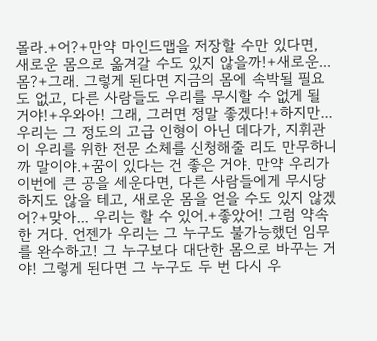몰라.+어?+만약 마인드맵을 저장할 수만 있다면, 새로운 몸으로 옮겨갈 수도 있지 않을까!+새로운... 몸?+그래. 그렇게 된다면 지금의 몸에 속박될 필요도 없고, 다른 사람들도 우리를 무시할 수 없게 될 거야!+우와아! 그래, 그러면 정말 좋겠다!+하지만... 우리는 그 정도의 고급 인형이 아닌 데다가, 지휘관이 우리를 위한 전문 소체를 신청해줄 리도 만무하니까 말이야.+꿈이 있다는 건 좋은 거야. 만약 우리가 이번에 큰 공을 세운다면, 다른 사람들에게 무시당하지도 않을 테고, 새로운 몸을 얻을 수도 있지 않겠어?+맞아... 우리는 할 수 있어.+좋았어! 그럼 약속한 거다. 언젠가 우리는 그 누구도 불가능했던 임무를 완수하고! 그 누구보다 대단한 몸으로 바꾸는 거야! 그렇게 된다면 그 누구도 두 번 다시 우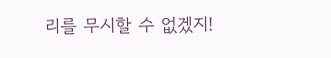리를 무시할 수 없겠지!